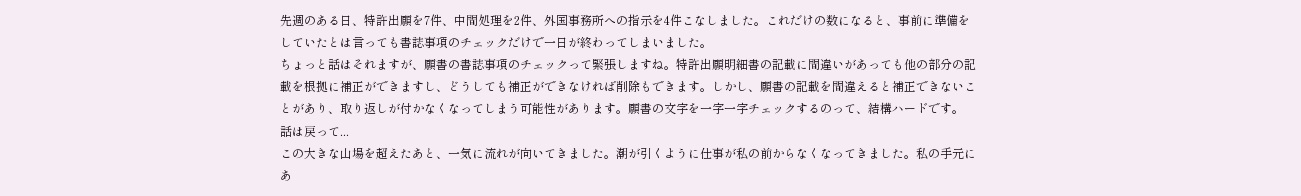先週のある日、特許出願を7件、中間処理を2件、外国事務所への指示を4件こなしました。これだけの数になると、事前に準備をしていたとは言っても書誌事項のチェックだけで一日が終わってしまいました。
ちょっと話はそれますが、願書の書誌事項のチェックって緊張しますね。特許出願明細書の記載に間違いがあっても他の部分の記載を根拠に補正ができますし、どうしても補正ができなければ削除もできます。しかし、願書の記載を間違えると補正できないことがあり、取り返しが付かなくなってしまう可能性があります。願書の文字を一字一字チェックするのって、結構ハードです。
話は戻って...
この大きな山場を超えたあと、一気に流れが向いてきました。潮が引くように仕事が私の前からなくなってきました。私の手元にあ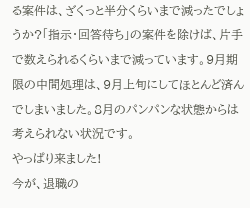る案件は、ざくっと半分くらいまで減ったでしょうか?「指示・回答待ち」の案件を除けば、片手で数えられるくらいまで減っています。9月期限の中間処理は、9月上旬にしてほとんど済んでしまいました。8月のパンパンな状態からは考えられない状況です。
やっぱり来ました!
今が、退職の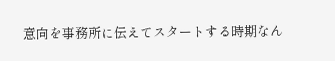意向を事務所に伝えてスタートする時期なん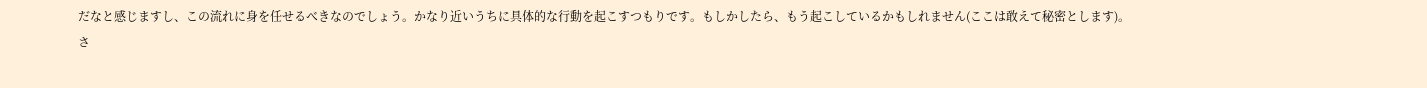だなと感じますし、この流れに身を任せるべきなのでしょう。かなり近いうちに具体的な行動を起こすつもりです。もしかしたら、もう起こしているかもしれません(ここは敢えて秘密とします)。
さ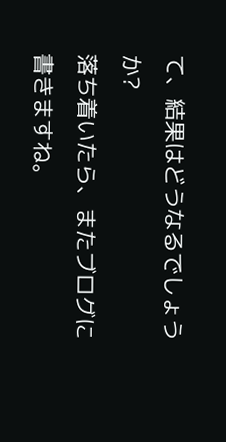て、結果はどうなるでしょうか?
落ち着いたら、またブログに書きますね。